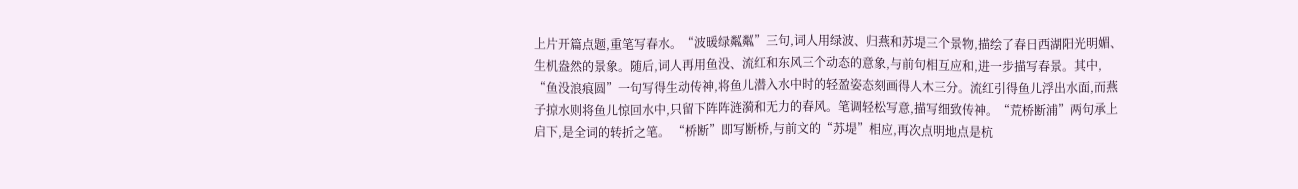上片开篇点题,重笔写春水。“波暖绿粼粼”三句,词人用绿波、归燕和苏堤三个景物,描绘了春日西湖阳光明媚、生机盎然的景象。随后,词人再用鱼没、流红和东风三个动态的意象,与前句相互应和,进一步描写春景。其中, “鱼没浪痕圆”一句写得生动传神,将鱼儿潜入水中时的轻盈姿态刻画得人木三分。流红引得鱼儿浮出水面,而燕子掠水则将鱼儿惊回水中,只留下阵阵涟漪和无力的春风。笔调轻松写意,描写细致传神。“荒桥断浦”两句承上启下,是全词的转折之笔。 “桥断”即写断桥,与前文的“苏堤”相应,再次点明地点是杭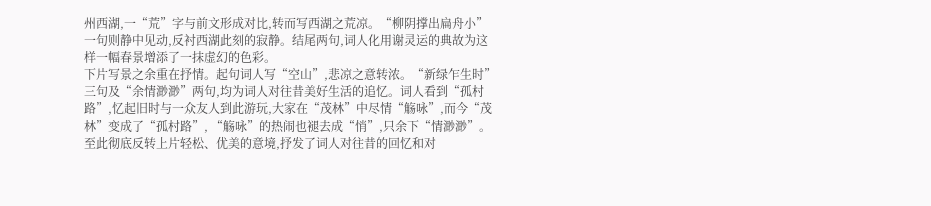州西湖,一“荒”字与前文形成对比,转而写西湖之荒凉。“柳阴撑出扁舟小”一句则静中见动,反衬西湖此刻的寂静。结尾两句,词人化用谢灵运的典故为这样一幅春景增添了一抹虚幻的色彩。
下片写景之余重在抒情。起句词人写“空山”,悲凉之意转浓。“新绿乍生时”三句及“余情渺渺”两句,均为词人对往昔美好生活的追忆。词人看到“孤村路”,忆起旧时与一众友人到此游玩,大家在“茂林”中尽情“觞咏”,而今“茂林”变成了“孤村路”, “觞咏”的热闹也褪去成“悄”,只余下“情渺渺”。至此彻底反转上片轻松、优美的意境,抒发了词人对往昔的回忆和对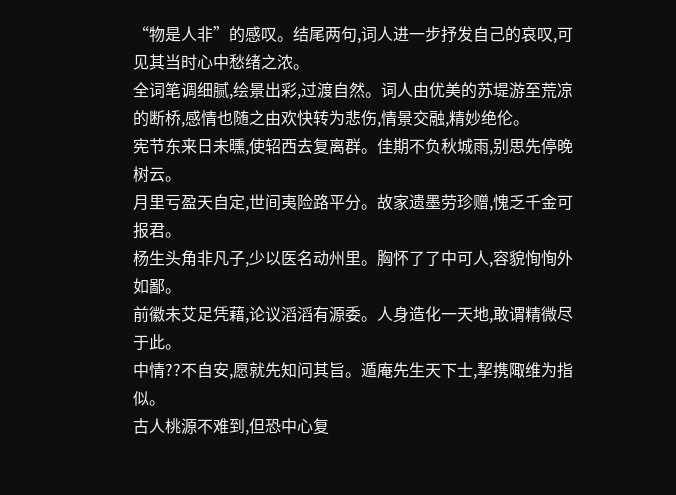“物是人非”的感叹。结尾两句,词人进一步抒发自己的哀叹,可见其当时心中愁绪之浓。
全词笔调细腻,绘景出彩,过渡自然。词人由优美的苏堤游至荒凉的断桥,感情也随之由欢快转为悲伤,情景交融,精妙绝伦。
宪节东来日未曛,使轺西去复离群。佳期不负秋城雨,别思先停晚树云。
月里亏盈天自定,世间夷险路平分。故家遗墨劳珍赠,愧乏千金可报君。
杨生头角非凡子,少以医名动州里。胸怀了了中可人,容貌恂恂外如鄙。
前徽未艾足凭藉,论议滔滔有源委。人身造化一天地,敢谓精微尽于此。
中情??不自安,愿就先知问其旨。遁庵先生天下士,挈携陬维为指似。
古人桃源不难到,但恐中心复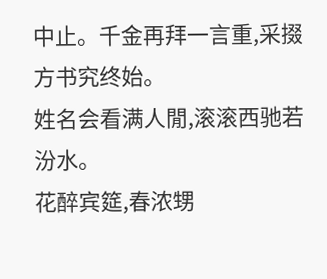中止。千金再拜一言重,采掇方书究终始。
姓名会看满人閒,滚滚西驰若汾水。
花醉宾筵,春浓甥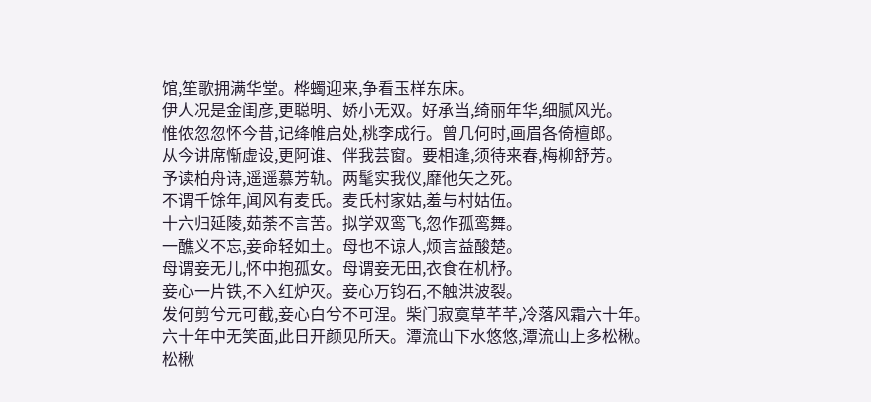馆,笙歌拥满华堂。桦蠋迎来,争看玉样东床。
伊人况是金闺彦,更聪明、娇小无双。好承当,绮丽年华,细腻风光。
惟侬忽忽怀今昔,记绛帷启处,桃李成行。曾几何时,画眉各倚檀郎。
从今讲席惭虚设,更阿谁、伴我芸窗。要相逢,须待来春,梅柳舒芳。
予读柏舟诗,遥遥慕芳轨。两髦实我仪,靡他矢之死。
不谓千馀年,闻风有麦氏。麦氏村家姑,羞与村姑伍。
十六归延陵,茹荼不言苦。拟学双鸾飞,忽作孤鸾舞。
一醮义不忘,妾命轻如土。母也不谅人,烦言益酸楚。
母谓妾无儿,怀中抱孤女。母谓妾无田,衣食在机杼。
妾心一片铁,不入红炉灭。妾心万钧石,不触洪波裂。
发何剪兮元可截,妾心白兮不可涅。柴门寂寞草芊芊,冷落风霜六十年。
六十年中无笑面,此日开颜见所天。潭流山下水悠悠,潭流山上多松楸。
松楸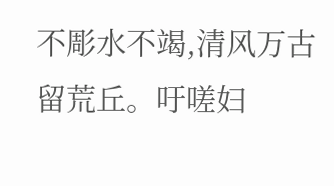不彫水不竭,清风万古留荒丘。吁嗟妇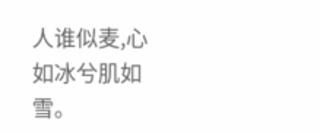人谁似麦,心如冰兮肌如雪。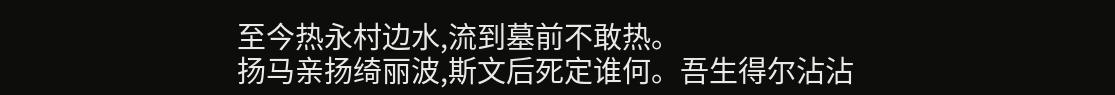至今热永村边水,流到墓前不敢热。
扬马亲扬绮丽波,斯文后死定谁何。吾生得尔沾沾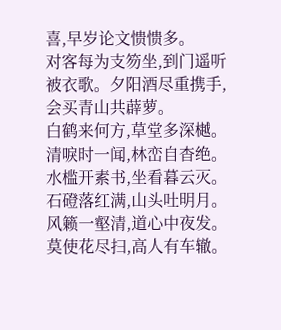喜,早岁论文愦愦多。
对客每为支笏坐,到门遥听被衣歌。夕阳酒尽重携手,会买青山共薜萝。
白鹤来何方,草堂多深樾。清唳时一闻,林峦自杳绝。
水槛开素书,坐看暮云灭。石磴落红满,山头吐明月。
风籁一壑清,道心中夜发。莫使花尽扫,高人有车辙。